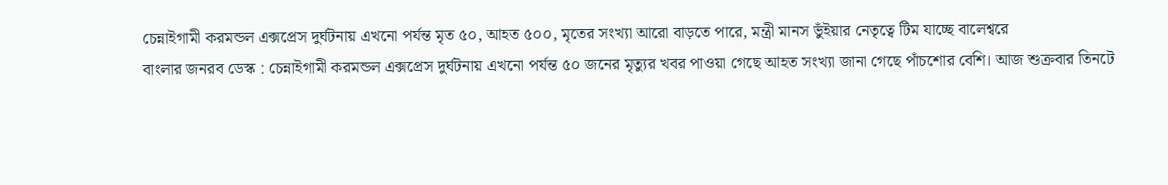চেন্নাইগামী করমন্ডল এক্সপ্রেস দুর্ঘটনায় এখনো পর্যন্ত মৃত ৫০, আহত ৫০০, মৃতের সংখ্যা আরো বাড়তে পারে, মন্ত্রী মানস ভুঁইয়ার নেতৃত্বে টিম যাচ্ছে বালেশ্বরে
বাংলার জনরব ডেস্ক : চেন্নাইগামী করমন্ডল এক্সপ্রেস দুর্ঘটনায় এখনো পর্যন্ত ৫০ জনের মৃত্যুর খবর পাওয়া গেছে আহত সংখ্যা জানা গেছে পাঁচশোর বেশি। আজ শুক্রবার তিনটে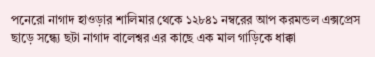পনেরো নাগাদ হাওড়ার শালিমার থেকে ১২৮৪১ নম্বরের আপ করমন্ডল এক্সপ্রেস ছাড়ে সন্ধ্যে ছটা নাগাদ বালেশ্বর এর কাছে এক মাল গাড়িকে ধাক্কা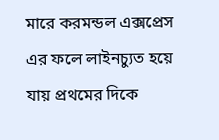মারে করমন্ডল এক্সপ্রেস এর ফলে লাইনচ্যুত হয়ে যায় প্রথমের দিকে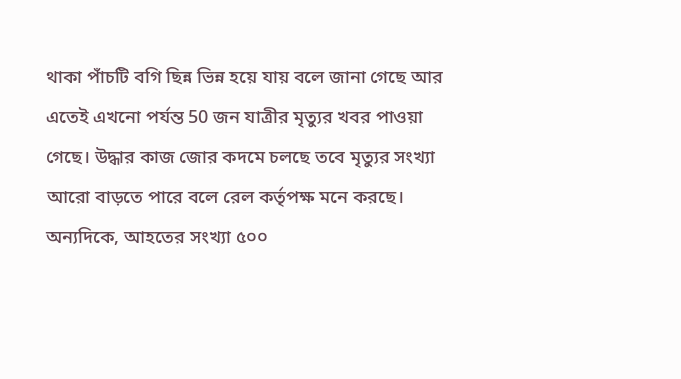থাকা পাঁচটি বগি ছিন্ন ভিন্ন হয়ে যায় বলে জানা গেছে আর এতেই এখনো পর্যন্ত 50 জন যাত্রীর মৃত্যুর খবর পাওয়া গেছে। উদ্ধার কাজ জোর কদমে চলছে তবে মৃত্যুর সংখ্যা আরো বাড়তে পারে বলে রেল কর্তৃপক্ষ মনে করছে।
অন্যদিকে, আহতের সংখ্যা ৫০০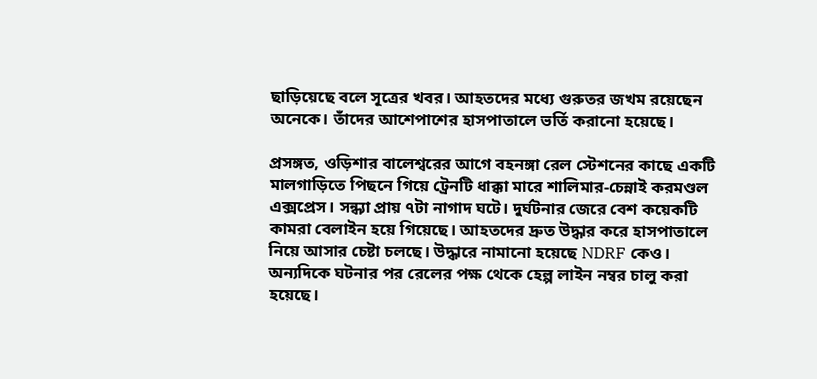ছাড়িয়েছে বলে সূত্রের খবর। আহতদের মধ্যে গুরুতর জখম রয়েছেন অনেকে। তাঁদের আশেপাশের হাসপাতালে ভর্তি করানো হয়েছে।

প্রসঙ্গত, ওড়িশার বালেশ্বরের আগে বহনঙ্গা রেল স্টেশনের কাছে একটি মালগাড়িতে পিছনে গিয়ে ট্রেনটি ধাক্কা মারে শালিমার-চেন্নাই করমণ্ডল এক্সপ্রেস। সন্ধ্যা প্রায় ৭টা নাগাদ ঘটে। দুর্ঘটনার জেরে বেশ কয়েকটি কামরা বেলাইন হয়ে গিয়েছে। আহতদের দ্রুত উদ্ধার করে হাসপাতালে নিয়ে আসার চেষ্টা চলছে। উদ্ধারে নামানো হয়েছে NDRF কেও।
অন্যদিকে ঘটনার পর রেলের পক্ষ থেকে হেল্প লাইন নম্বর চালু করা হয়েছে।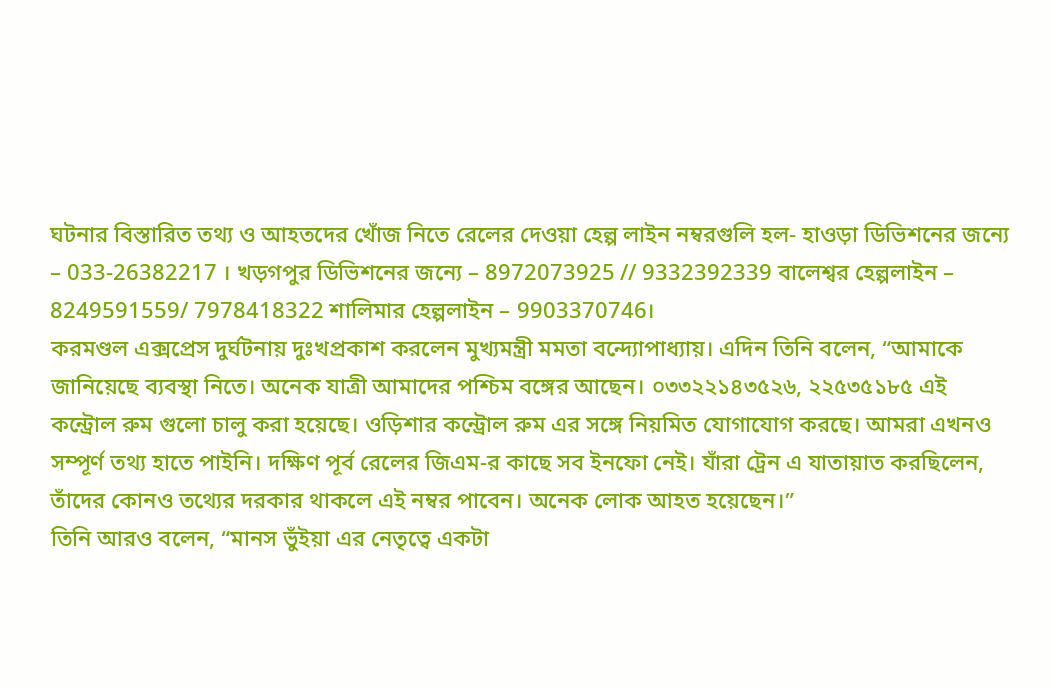ঘটনার বিস্তারিত তথ্য ও আহতদের খোঁজ নিতে রেলের দেওয়া হেল্প লাইন নম্বরগুলি হল- হাওড়া ডিভিশনের জন্যে – 033-26382217 । খড়গপুর ডিভিশনের জন্যে – 8972073925 // 9332392339 বালেশ্বর হেল্পলাইন – 8249591559/ 7978418322 শালিমার হেল্পলাইন – 9903370746।
করমণ্ডল এক্সপ্রেস দুর্ঘটনায় দুঃখপ্রকাশ করলেন মুখ্যমন্ত্রী মমতা বন্দ্যোপাধ্যায়। এদিন তিনি বলেন, “আমাকে জানিয়েছে ব্যবস্থা নিতে। অনেক যাত্রী আমাদের পশ্চিম বঙ্গের আছেন। ০৩৩২২১৪৩৫২৬, ২২৫৩৫১৮৫ এই কন্ট্রোল রুম গুলো চালু করা হয়েছে। ওড়িশার কন্ট্রোল রুম এর সঙ্গে নিয়মিত যোগাযোগ করছে। আমরা এখনও সম্পূর্ণ তথ্য হাতে পাইনি। দক্ষিণ পূর্ব রেলের জিএম-র কাছে সব ইনফো নেই। যাঁরা ট্রেন এ যাতায়াত করছিলেন, তাঁদের কোনও তথ্যের দরকার থাকলে এই নম্বর পাবেন। অনেক লোক আহত হয়েছেন।”
তিনি আরও বলেন, “মানস ভুঁইয়া এর নেতৃত্বে একটা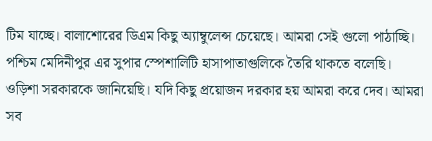টিম যাচ্ছে। বালাশোরের ডিএম কিছু অ্যাম্বুলেন্স চেয়েছে। আমরা সেই গুলো পাঠাচ্ছি। পশ্চিম মেদিনীপুর এর সুপার স্পেশালিটি হাসাপাতাগুলিকে তৈরি থাকতে বলেছি। ওড়িশা সরকারকে জানিয়েছি। যদি কিছু প্রয়োজন দরকার হয় আমরা করে দেব। আমরা সব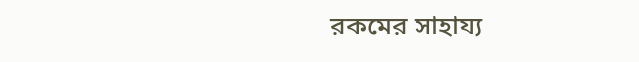রকমের সাহায্য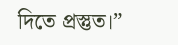দিতে প্রস্তুত।”